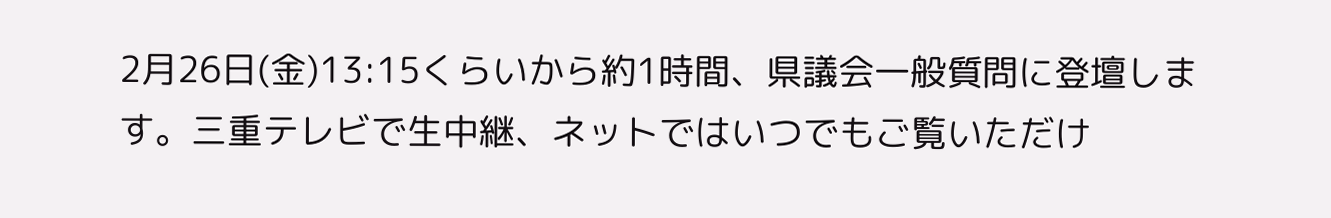2月26日(金)13:15くらいから約1時間、県議会一般質問に登壇します。三重テレビで生中継、ネットではいつでもご覧いただけ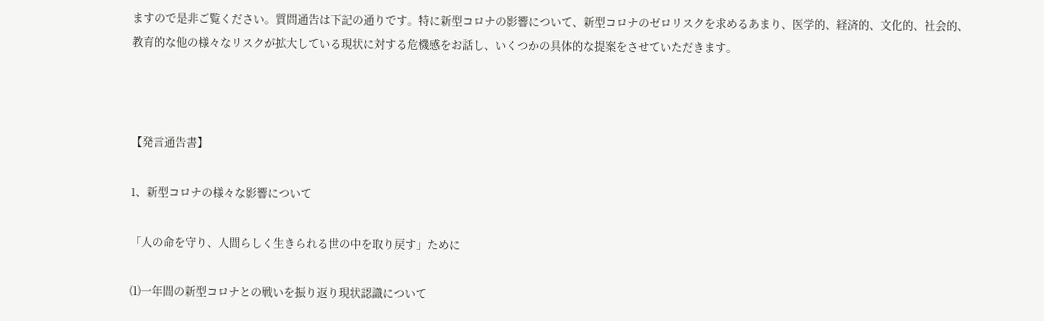ますので是非ご覧ください。質問通告は下記の通りです。特に新型コロナの影響について、新型コロナのゼロリスクを求めるあまり、医学的、経済的、文化的、社会的、教育的な他の様々なリスクが拡大している現状に対する危機感をお話し、いくつかの具体的な提案をさせていただきます。



【発言通告書】

1、新型コロナの様々な影響について

「人の命を守り、人間らしく生きられる世の中を取り戻す」ために

⑴一年間の新型コロナとの戦いを振り返り現状認識について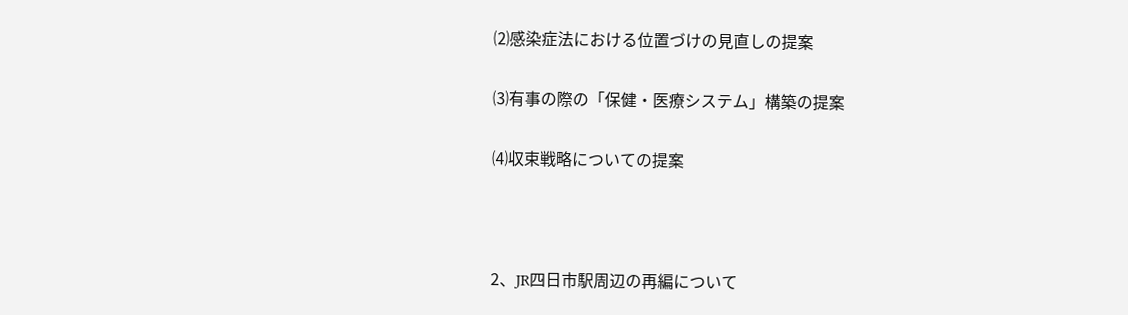⑵感染症法における位置づけの見直しの提案

⑶有事の際の「保健・医療システム」構築の提案

⑷収束戦略についての提案



2、JR四日市駅周辺の再編について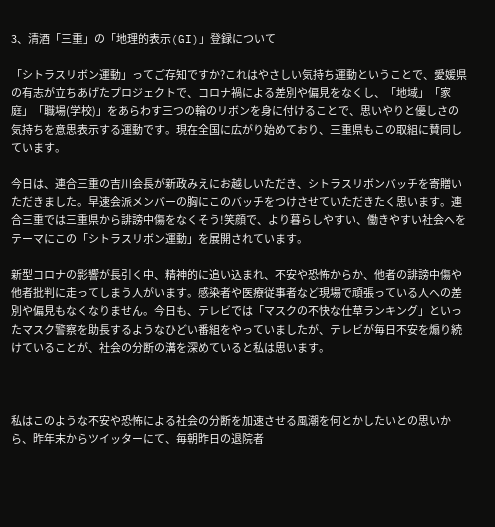3、清酒「三重」の「地理的表示(GI)」登録について

「シトラスリボン運動」ってご存知ですか?これはやさしい気持ち運動ということで、愛媛県の有志が立ちあげたプロジェクトで、コロナ禍による差別や偏見をなくし、「地域」「家庭」「職場(学校)」をあらわす三つの輪のリボンを身に付けることで、思いやりと優しさの気持ちを意思表示する運動です。現在全国に広がり始めており、三重県もこの取組に賛同しています。

今日は、連合三重の吉川会長が新政みえにお越しいただき、シトラスリボンバッチを寄贈いただきました。早速会派メンバーの胸にこのバッチをつけさせていただきたく思います。連合三重では三重県から誹謗中傷をなくそう!笑顔で、より暮らしやすい、働きやすい社会へをテーマにこの「シトラスリボン運動」を展開されています。

新型コロナの影響が長引く中、精神的に追い込まれ、不安や恐怖からか、他者の誹謗中傷や他者批判に走ってしまう人がいます。感染者や医療従事者など現場で頑張っている人への差別や偏見もなくなりません。今日も、テレビでは「マスクの不快な仕草ランキング」といったマスク警察を助長するようなひどい番組をやっていましたが、テレビが毎日不安を煽り続けていることが、社会の分断の溝を深めていると私は思います。



私はこのような不安や恐怖による社会の分断を加速させる風潮を何とかしたいとの思いから、昨年末からツイッターにて、毎朝昨日の退院者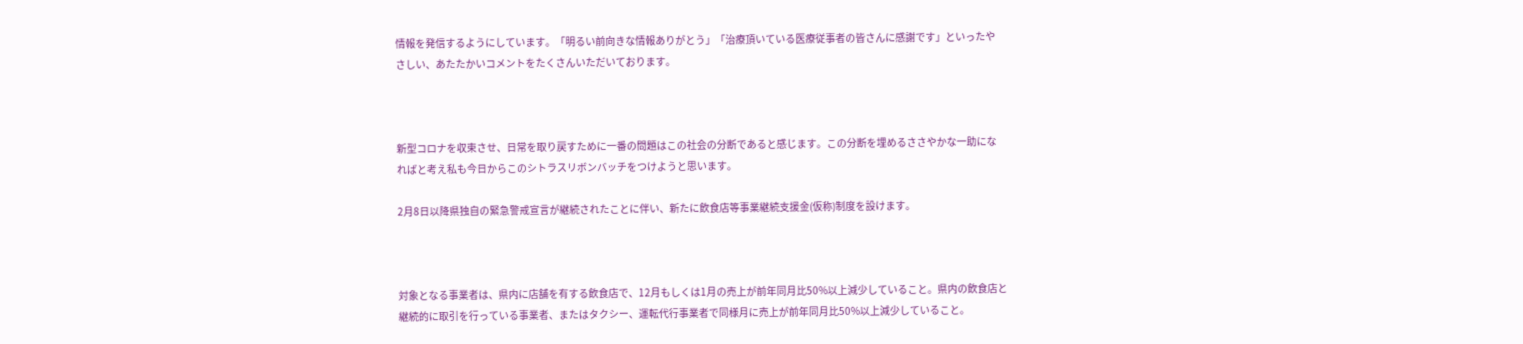情報を発信するようにしています。「明るい前向きな情報ありがとう」「治療頂いている医療従事者の皆さんに感謝です」といったやさしい、あたたかいコメントをたくさんいただいております。



新型コロナを収束させ、日常を取り戻すために一番の問題はこの社会の分断であると感じます。この分断を埋めるささやかな一助になればと考え私も今日からこのシトラスリボンバッチをつけようと思います。

2月8日以降県独自の緊急警戒宣言が継続されたことに伴い、新たに飲食店等事業継続支援金(仮称)制度を設けます。



対象となる事業者は、県内に店舗を有する飲食店で、12月もしくは1月の売上が前年同月比50%以上減少していること。県内の飲食店と継続的に取引を行っている事業者、またはタクシー、運転代行事業者で同様月に売上が前年同月比50%以上減少していること。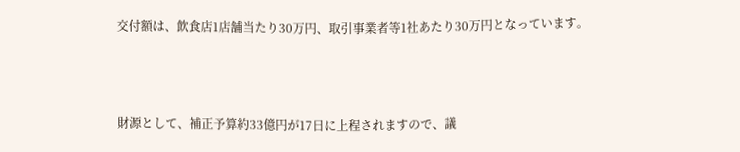交付額は、飲食店1店舗当たり30万円、取引事業者等1社あたり30万円となっています。



財源として、補正予算約33億円が17日に上程されますので、議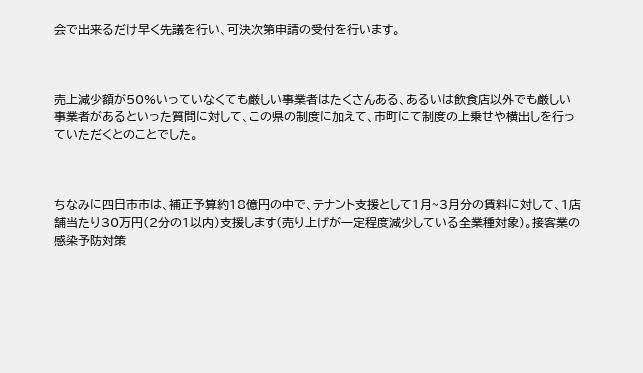会で出来るだけ早く先議を行い、可決次第申請の受付を行います。



売上減少額が50%いっていなくても厳しい事業者はたくさんある、あるいは飲食店以外でも厳しい事業者があるといった質問に対して、この県の制度に加えて、市町にて制度の上乗せや横出しを行っていただくとのことでした。



ちなみに四日市市は、補正予算約18億円の中で、テナント支援として1月~3月分の賃料に対して、1店舗当たり30万円(2分の1以内)支援します(売り上げが一定程度減少している全業種対象)。接客業の感染予防対策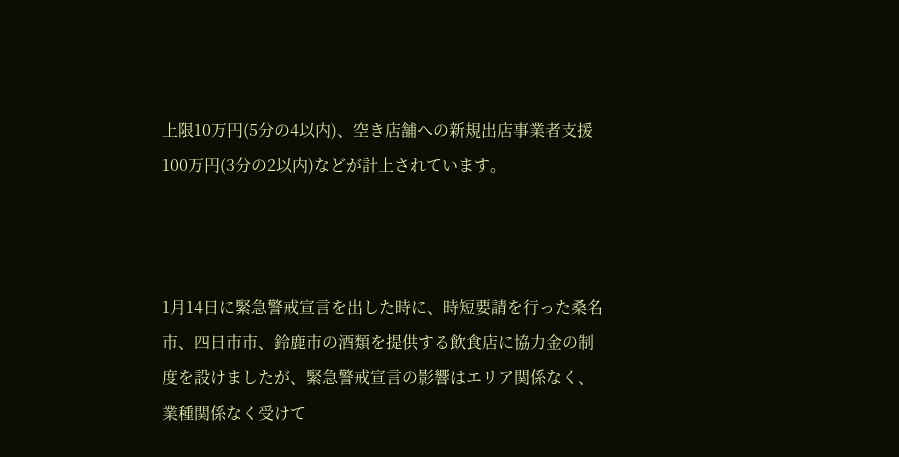上限10万円(5分の4以内)、空き店舗への新規出店事業者支援100万円(3分の2以内)などが計上されています。



1月14日に緊急警戒宣言を出した時に、時短要請を行った桑名市、四日市市、鈴鹿市の酒類を提供する飲食店に協力金の制度を設けましたが、緊急警戒宣言の影響はエリア関係なく、業種関係なく受けて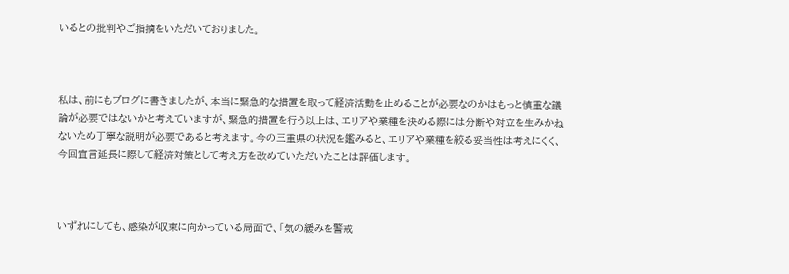いるとの批判やご指摘をいただいておりました。



私は、前にもブログに書きましたが、本当に緊急的な措置を取って経済活動を止めることが必要なのかはもっと慎重な議論が必要ではないかと考えていますが、緊急的措置を行う以上は、エリアや業種を決める際には分断や対立を生みかねないため丁寧な説明が必要であると考えます。今の三重県の状況を鑑みると、エリアや業種を絞る妥当性は考えにくく、今回宣言延長に際して経済対策として考え方を改めていただいたことは評価します。



いずれにしても、感染が収束に向かっている局面で、「気の緩みを警戒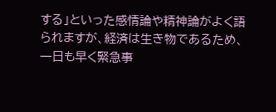する」といった感情論や精神論がよく語られますが、経済は生き物であるため、一日も早く緊急事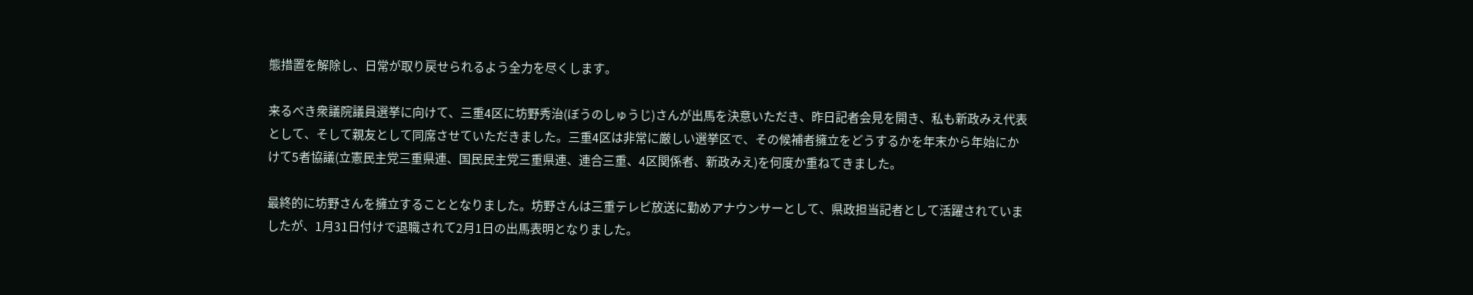態措置を解除し、日常が取り戻せられるよう全力を尽くします。

来るべき衆議院議員選挙に向けて、三重4区に坊野秀治(ぼうのしゅうじ)さんが出馬を決意いただき、昨日記者会見を開き、私も新政みえ代表として、そして親友として同席させていただきました。三重4区は非常に厳しい選挙区で、その候補者擁立をどうするかを年末から年始にかけて5者協議(立憲民主党三重県連、国民民主党三重県連、連合三重、4区関係者、新政みえ)を何度か重ねてきました。

最終的に坊野さんを擁立することとなりました。坊野さんは三重テレビ放送に勤めアナウンサーとして、県政担当記者として活躍されていましたが、1月31日付けで退職されて2月1日の出馬表明となりました。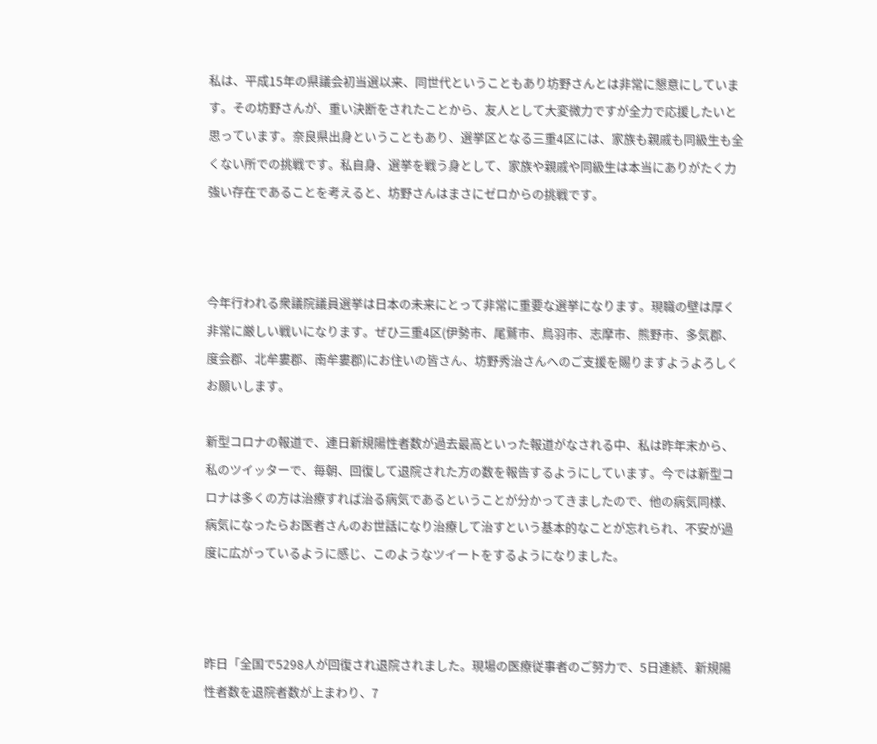私は、平成15年の県議会初当選以来、同世代ということもあり坊野さんとは非常に懇意にしています。その坊野さんが、重い決断をされたことから、友人として大変微力ですが全力で応援したいと思っています。奈良県出身ということもあり、選挙区となる三重4区には、家族も親戚も同級生も全くない所での挑戦です。私自身、選挙を戦う身として、家族や親戚や同級生は本当にありがたく力強い存在であることを考えると、坊野さんはまさにゼロからの挑戦です。



今年行われる衆議院議員選挙は日本の未来にとって非常に重要な選挙になります。現職の壁は厚く非常に厳しい戦いになります。ぜひ三重4区(伊勢市、尾鷲市、鳥羽市、志摩市、熊野市、多気郡、度会郡、北牟婁郡、南牟婁郡)にお住いの皆さん、坊野秀治さんへのご支援を賜りますようよろしくお願いします。

新型コロナの報道で、連日新規陽性者数が過去最高といった報道がなされる中、私は昨年末から、私のツイッターで、毎朝、回復して退院された方の数を報告するようにしています。今では新型コロナは多くの方は治療すれば治る病気であるということが分かってきましたので、他の病気同様、病気になったらお医者さんのお世話になり治療して治すという基本的なことが忘れられ、不安が過度に広がっているように感じ、このようなツイートをするようになりました。



昨日「全国で5298人が回復され退院されました。現場の医療従事者のご努力で、5日連続、新規陽性者数を退院者数が上まわり、7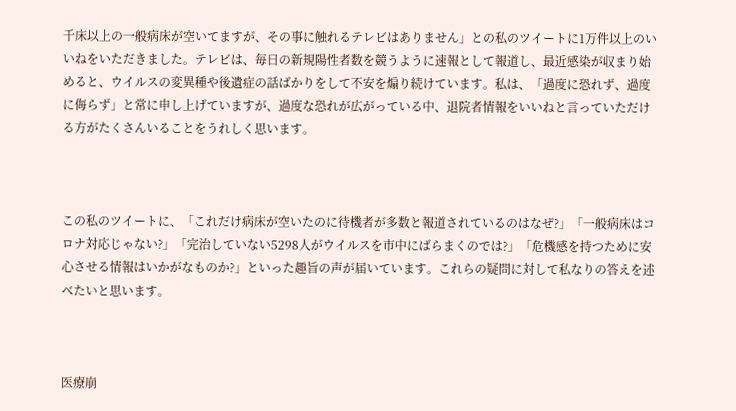千床以上の一般病床が空いてますが、その事に触れるテレビはありません」との私のツイートに1万件以上のいいねをいただきました。テレビは、毎日の新規陽性者数を競うように速報として報道し、最近感染が収まり始めると、ウイルスの変異種や後遺症の話ばかりをして不安を煽り続けています。私は、「過度に恐れず、過度に侮らず」と常に申し上げていますが、過度な恐れが広がっている中、退院者情報をいいねと言っていただける方がたくさんいることをうれしく思います。



この私のツイートに、「これだけ病床が空いたのに待機者が多数と報道されているのはなぜ?」「一般病床はコロナ対応じゃない?」「完治していない5298人がウイルスを市中にばらまくのでは?」「危機感を持つために安心させる情報はいかがなものか?」といった趣旨の声が届いています。これらの疑問に対して私なりの答えを述べたいと思います。



医療崩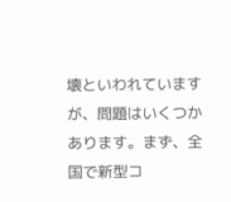壊といわれていますが、問題はいくつかあります。まず、全国で新型コ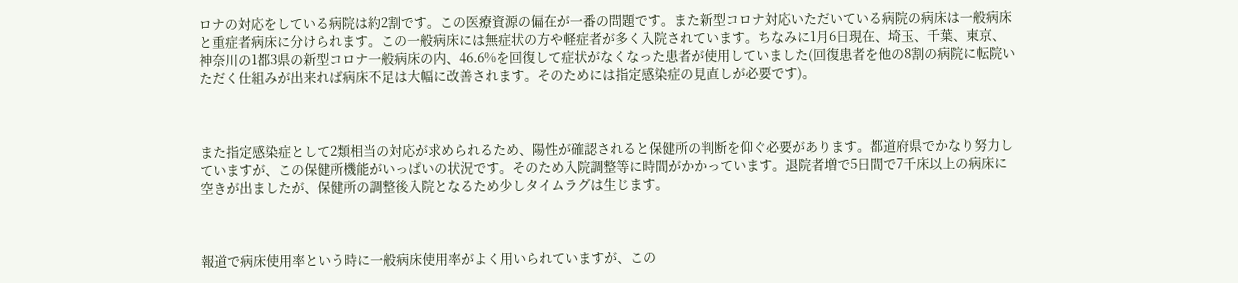ロナの対応をしている病院は約2割です。この医療資源の偏在が一番の問題です。また新型コロナ対応いただいている病院の病床は一般病床と重症者病床に分けられます。この一般病床には無症状の方や軽症者が多く入院されています。ちなみに1月6日現在、埼玉、千葉、東京、神奈川の1都3県の新型コロナ一般病床の内、46.6%を回復して症状がなくなった患者が使用していました(回復患者を他の8割の病院に転院いただく仕組みが出来れば病床不足は大幅に改善されます。そのためには指定感染症の見直しが必要です)。



また指定感染症として2類相当の対応が求められるため、陽性が確認されると保健所の判断を仰ぐ必要があります。都道府県でかなり努力していますが、この保健所機能がいっぱいの状況です。そのため入院調整等に時間がかかっています。退院者増で5日間で7千床以上の病床に空きが出ましたが、保健所の調整後入院となるため少しタイムラグは生じます。



報道で病床使用率という時に一般病床使用率がよく用いられていますが、この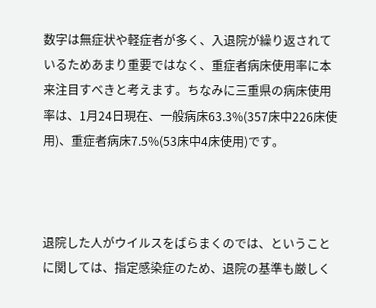数字は無症状や軽症者が多く、入退院が繰り返されているためあまり重要ではなく、重症者病床使用率に本来注目すべきと考えます。ちなみに三重県の病床使用率は、1月24日現在、一般病床63.3%(357床中226床使用)、重症者病床7.5%(53床中4床使用)です。



退院した人がウイルスをばらまくのでは、ということに関しては、指定感染症のため、退院の基準も厳しく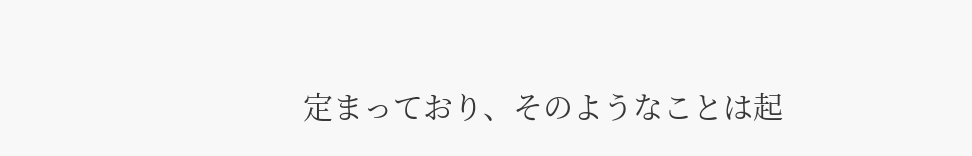定まっており、そのようなことは起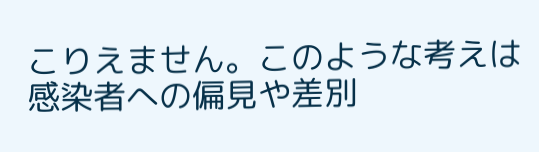こりえません。このような考えは感染者への偏見や差別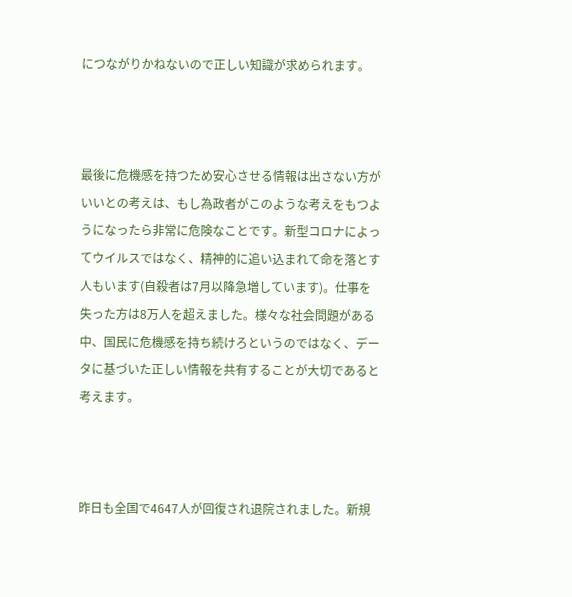につながりかねないので正しい知識が求められます。



最後に危機感を持つため安心させる情報は出さない方がいいとの考えは、もし為政者がこのような考えをもつようになったら非常に危険なことです。新型コロナによってウイルスではなく、精神的に追い込まれて命を落とす人もいます(自殺者は7月以降急増しています)。仕事を失った方は8万人を超えました。様々な社会問題がある中、国民に危機感を持ち続けろというのではなく、データに基づいた正しい情報を共有することが大切であると考えます。



昨日も全国で4647人が回復され退院されました。新規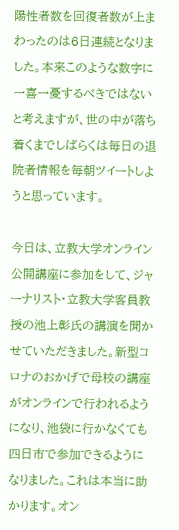陽性者数を回復者数が上まわったのは6日連続となりました。本来このような数字に一喜一憂するべきではないと考えますが、世の中が落ち着くまでしばらくは毎日の退院者情報を毎朝ツイートしようと思っています。

今日は、立教大学オンライン公開講座に参加をして、ジャーナリスト・立教大学客員教授の池上彰氏の講演を聞かせていただきました。新型コロナのおかげで母校の講座がオンラインで行われるようになり、池袋に行かなくても四日市で参加できるようになりました。これは本当に助かります。オン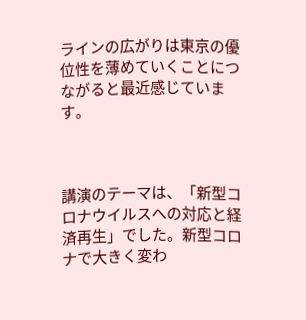ラインの広がりは東京の優位性を薄めていくことにつながると最近感じています。



講演のテーマは、「新型コロナウイルスへの対応と経済再生」でした。新型コロナで大きく変わ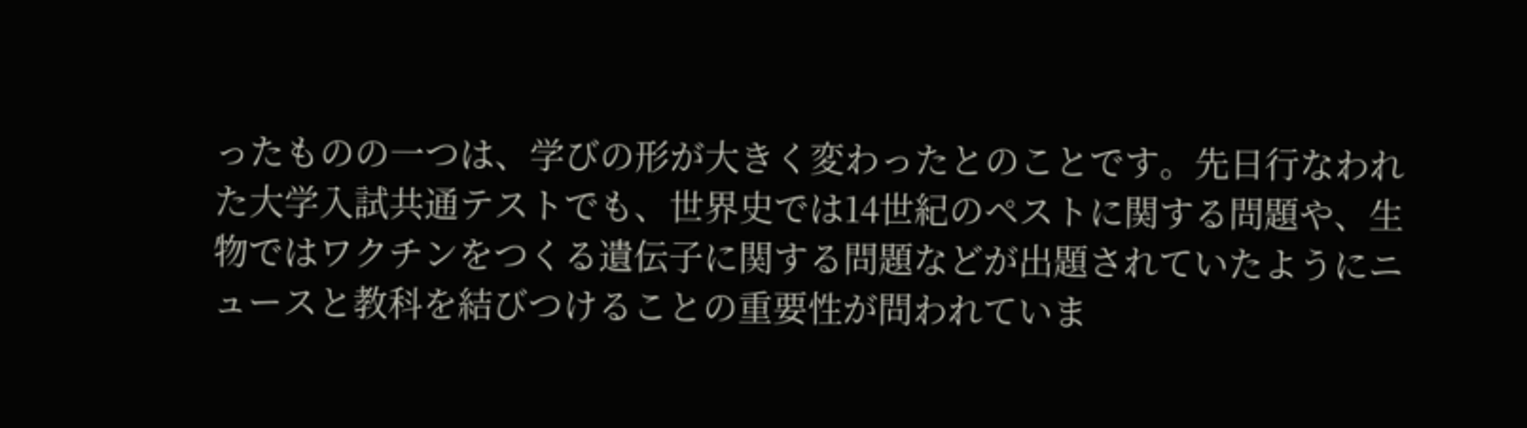ったものの一つは、学びの形が大きく変わったとのことです。先日行なわれた大学入試共通テストでも、世界史では14世紀のペストに関する問題や、生物ではワクチンをつくる遺伝子に関する問題などが出題されていたようにニュースと教科を結びつけることの重要性が問われていま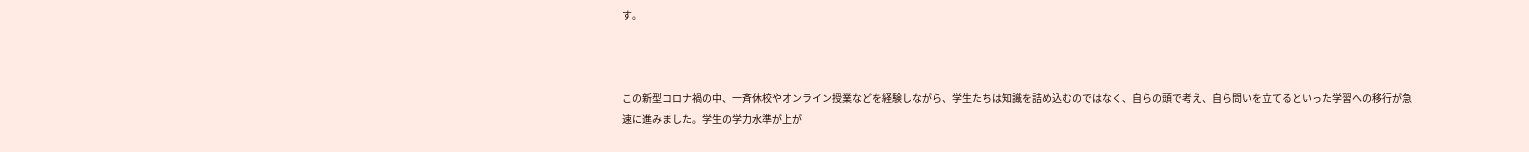す。



この新型コロナ禍の中、一斉休校やオンライン授業などを経験しながら、学生たちは知識を詰め込むのではなく、自らの頭で考え、自ら問いを立てるといった学習への移行が急速に進みました。学生の学力水準が上が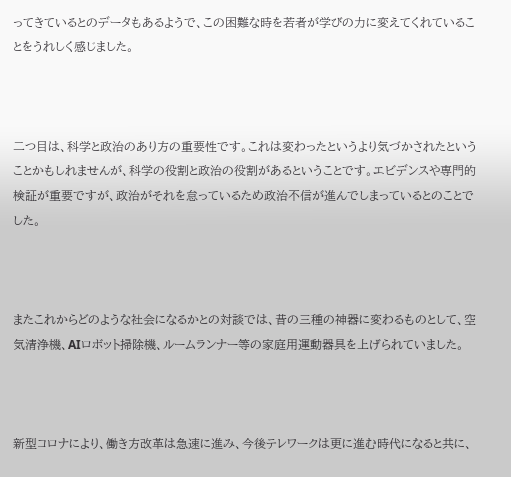ってきているとのデータもあるようで、この困難な時を若者が学びの力に変えてくれていることをうれしく感じました。



二つ目は、科学と政治のあり方の重要性です。これは変わったというより気づかされたということかもしれませんが、科学の役割と政治の役割があるということです。エビデンスや専門的検証が重要ですが、政治がそれを怠っているため政治不信が進んでしまっているとのことでした。



またこれからどのような社会になるかとの対談では、昔の三種の神器に変わるものとして、空気清浄機、AIロボット掃除機、ルームランナー等の家庭用運動器具を上げられていました。



新型コロナにより、働き方改革は急速に進み、今後テレワークは更に進む時代になると共に、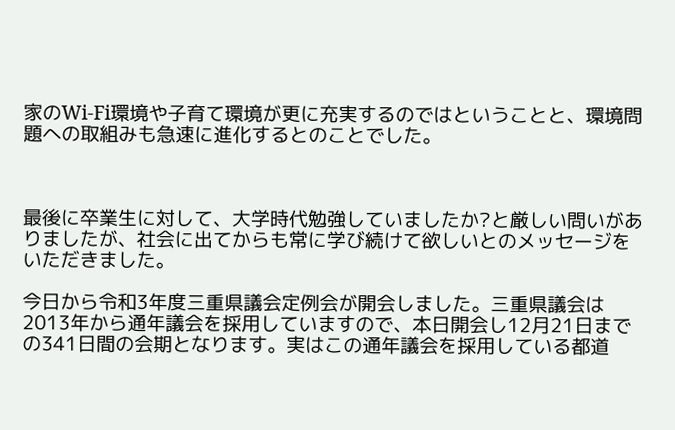家のWi-Fi環境や子育て環境が更に充実するのではということと、環境問題への取組みも急速に進化するとのことでした。



最後に卒業生に対して、大学時代勉強していましたか?と厳しい問いがありましたが、社会に出てからも常に学び続けて欲しいとのメッセージをいただきました。

今日から令和3年度三重県議会定例会が開会しました。三重県議会は2013年から通年議会を採用していますので、本日開会し12月21日までの341日間の会期となります。実はこの通年議会を採用している都道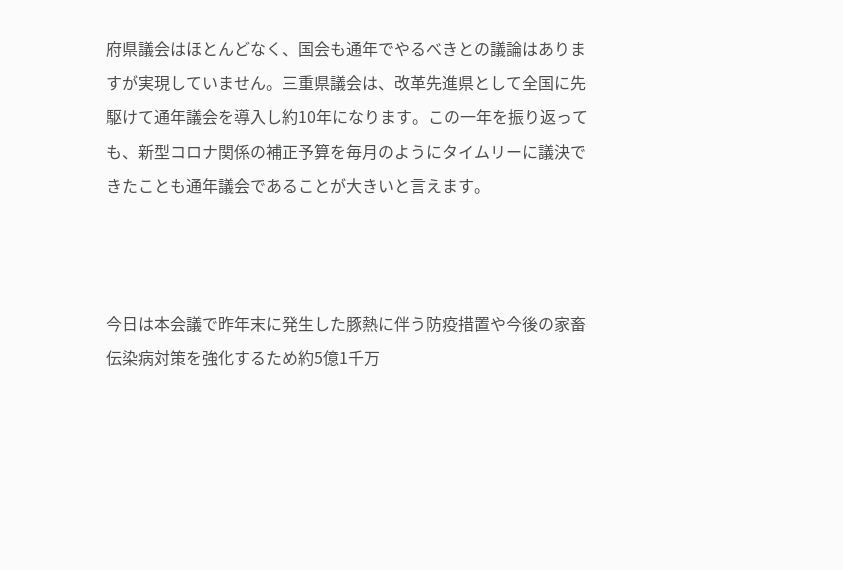府県議会はほとんどなく、国会も通年でやるべきとの議論はありますが実現していません。三重県議会は、改革先進県として全国に先駆けて通年議会を導入し約10年になります。この一年を振り返っても、新型コロナ関係の補正予算を毎月のようにタイムリーに議決できたことも通年議会であることが大きいと言えます。



今日は本会議で昨年末に発生した豚熱に伴う防疫措置や今後の家畜伝染病対策を強化するため約5億1千万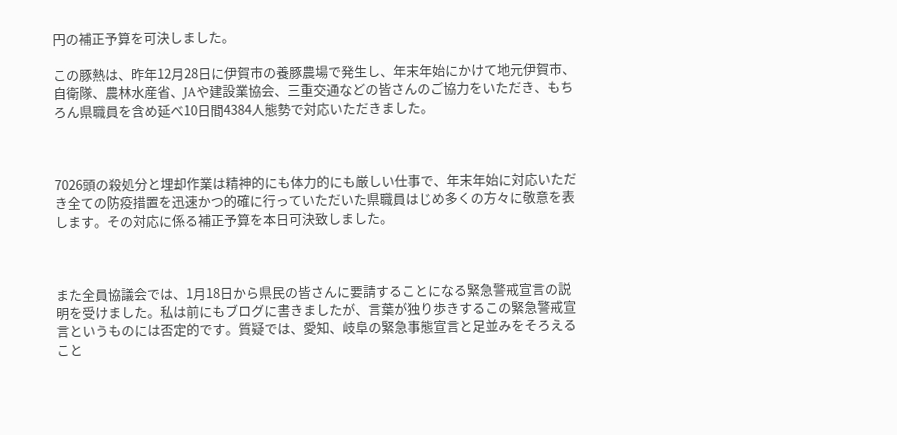円の補正予算を可決しました。

この豚熱は、昨年12月28日に伊賀市の養豚農場で発生し、年末年始にかけて地元伊賀市、自衛隊、農林水産省、JAや建設業協会、三重交通などの皆さんのご協力をいただき、もちろん県職員を含め延べ10日間4384人態勢で対応いただきました。



7026頭の殺処分と埋却作業は精神的にも体力的にも厳しい仕事で、年末年始に対応いただき全ての防疫措置を迅速かつ的確に行っていただいた県職員はじめ多くの方々に敬意を表します。その対応に係る補正予算を本日可決致しました。



また全員協議会では、1月18日から県民の皆さんに要請することになる緊急警戒宣言の説明を受けました。私は前にもブログに書きましたが、言葉が独り歩きするこの緊急警戒宣言というものには否定的です。質疑では、愛知、岐阜の緊急事態宣言と足並みをそろえること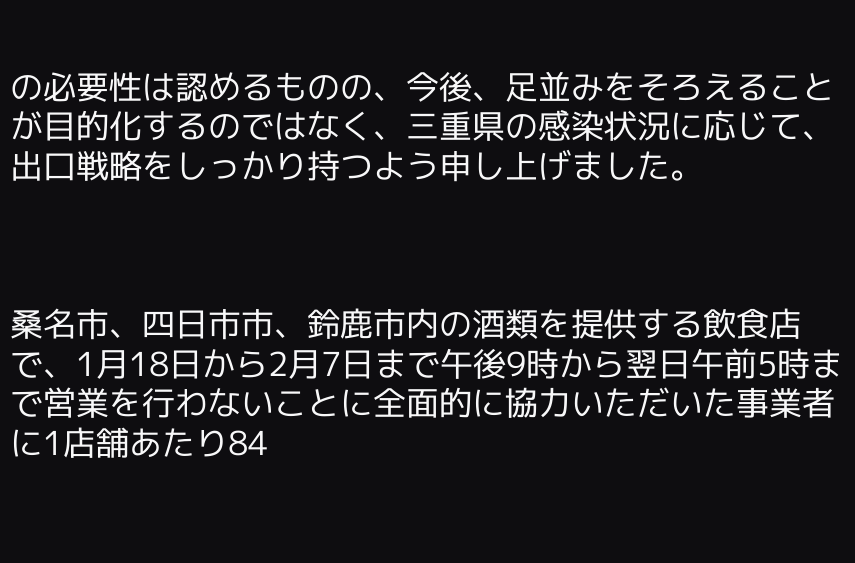の必要性は認めるものの、今後、足並みをそろえることが目的化するのではなく、三重県の感染状況に応じて、出口戦略をしっかり持つよう申し上げました。



桑名市、四日市市、鈴鹿市内の酒類を提供する飲食店で、1月18日から2月7日まで午後9時から翌日午前5時まで営業を行わないことに全面的に協力いただいた事業者に1店舗あたり84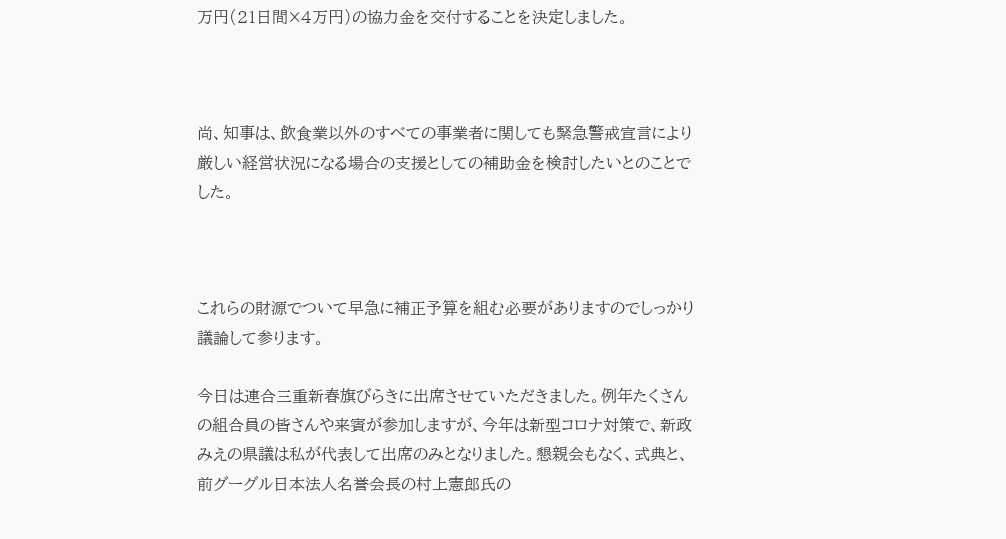万円(21日間×4万円)の協力金を交付することを決定しました。



尚、知事は、飲食業以外のすべての事業者に関しても緊急警戒宣言により厳しい経営状況になる場合の支援としての補助金を検討したいとのことでした。



これらの財源でついて早急に補正予算を組む必要がありますのでしっかり議論して参ります。

今日は連合三重新春旗びらきに出席させていただきました。例年たくさんの組合員の皆さんや来賓が参加しますが、今年は新型コロナ対策で、新政みえの県議は私が代表して出席のみとなりました。懇親会もなく、式典と、前グーグル日本法人名誉会長の村上憲郎氏の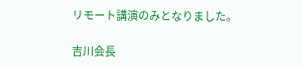リモート講演のみとなりました。

吉川会長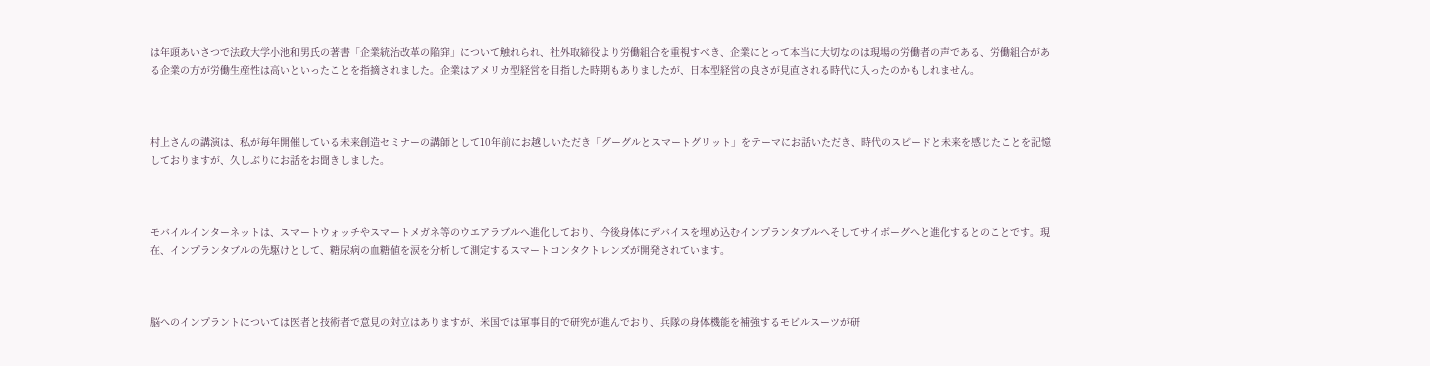は年頭あいさつで法政大学小池和男氏の著書「企業統治改革の陥穽」について触れられ、社外取締役より労働組合を重視すべき、企業にとって本当に大切なのは現場の労働者の声である、労働組合がある企業の方が労働生産性は高いといったことを指摘されました。企業はアメリカ型経営を目指した時期もありましたが、日本型経営の良さが見直される時代に入ったのかもしれません。



村上さんの講演は、私が毎年開催している未来創造セミナーの講師として10年前にお越しいただき「グーグルとスマートグリット」をテーマにお話いただき、時代のスピードと未来を感じたことを記憶しておりますが、久しぶりにお話をお聞きしました。



モバイルインターネットは、スマートウォッチやスマートメガネ等のウエアラブルへ進化しており、今後身体にデバイスを埋め込むインプランタブルへそしてサイボーグへと進化するとのことです。現在、インプランタブルの先駆けとして、糖尿病の血糖値を涙を分析して測定するスマートコンタクトレンズが開発されています。



脳へのインプラントについては医者と技術者で意見の対立はありますが、米国では軍事目的で研究が進んでおり、兵隊の身体機能を補強するモビルスーツが研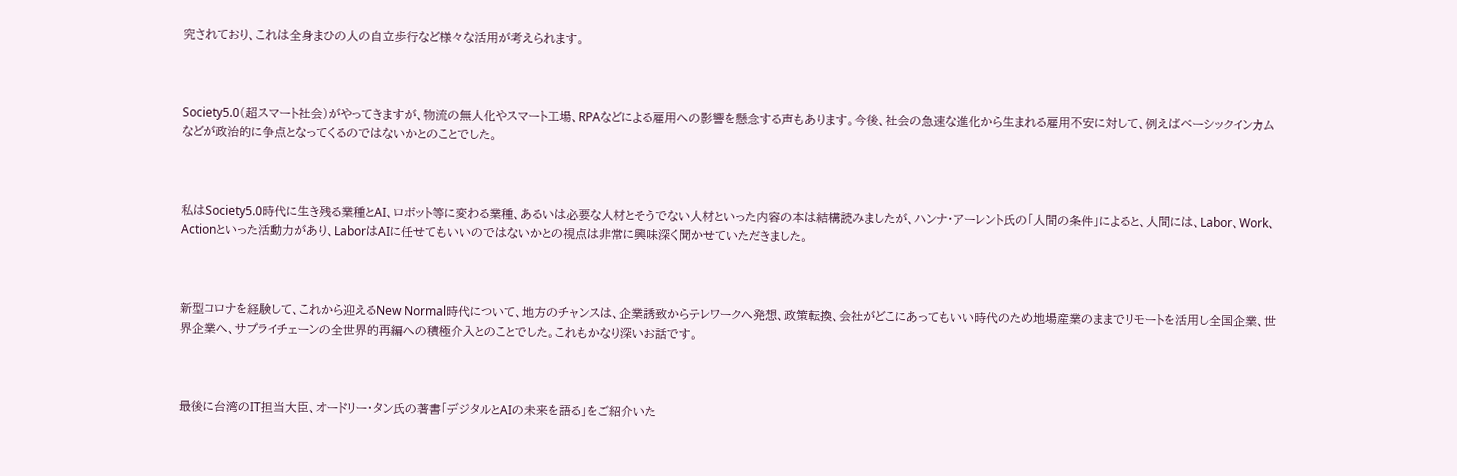究されており、これは全身まひの人の自立歩行など様々な活用が考えられます。



Society5.0(超スマート社会)がやってきますが、物流の無人化やスマート工場、RPAなどによる雇用への影響を懸念する声もあります。今後、社会の急速な進化から生まれる雇用不安に対して、例えばベーシックインカムなどが政治的に争点となってくるのではないかとのことでした。



私はSociety5.0時代に生き残る業種とAI、ロボット等に変わる業種、あるいは必要な人材とそうでない人材といった内容の本は結構読みましたが、ハンナ・アーレント氏の「人間の条件」によると、人間には、Labor、Work、Actionといった活動力があり、LaborはAIに任せてもいいのではないかとの視点は非常に興味深く聞かせていただきました。



新型コロナを経験して、これから迎えるNew Normal時代について、地方のチャンスは、企業誘致からテレワークへ発想、政策転換、会社がどこにあってもいい時代のため地場産業のままでリモートを活用し全国企業、世界企業へ、サプライチェーンの全世界的再編への積極介入とのことでした。これもかなり深いお話です。



最後に台湾のIT担当大臣、オードリー・タン氏の著書「デジタルとAIの未来を語る」をご紹介いた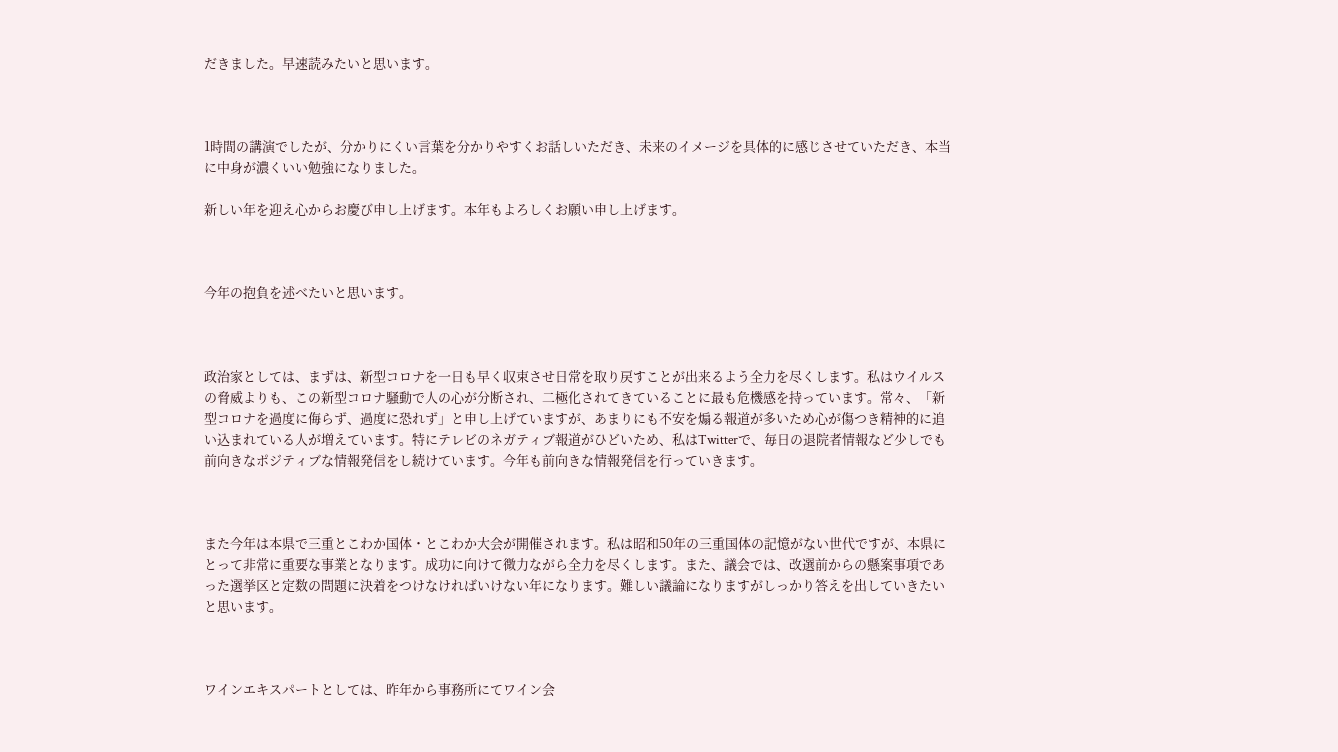だきました。早速読みたいと思います。



1時間の講演でしたが、分かりにくい言葉を分かりやすくお話しいただき、未来のイメージを具体的に感じさせていただき、本当に中身が濃くいい勉強になりました。

新しい年を迎え心からお慶び申し上げます。本年もよろしくお願い申し上げます。



今年の抱負を述べたいと思います。



政治家としては、まずは、新型コロナを一日も早く収束させ日常を取り戻すことが出来るよう全力を尽くします。私はウイルスの脅威よりも、この新型コロナ騒動で人の心が分断され、二極化されてきていることに最も危機感を持っています。常々、「新型コロナを過度に侮らず、過度に恐れず」と申し上げていますが、あまりにも不安を煽る報道が多いため心が傷つき精神的に追い込まれている人が増えています。特にテレビのネガティブ報道がひどいため、私はTwitterで、毎日の退院者情報など少しでも前向きなポジティブな情報発信をし続けています。今年も前向きな情報発信を行っていきます。



また今年は本県で三重とこわか国体・とこわか大会が開催されます。私は昭和50年の三重国体の記憶がない世代ですが、本県にとって非常に重要な事業となります。成功に向けて微力ながら全力を尽くします。また、議会では、改選前からの懸案事項であった選挙区と定数の問題に決着をつけなければいけない年になります。難しい議論になりますがしっかり答えを出していきたいと思います。



ワインエキスパートとしては、昨年から事務所にてワイン会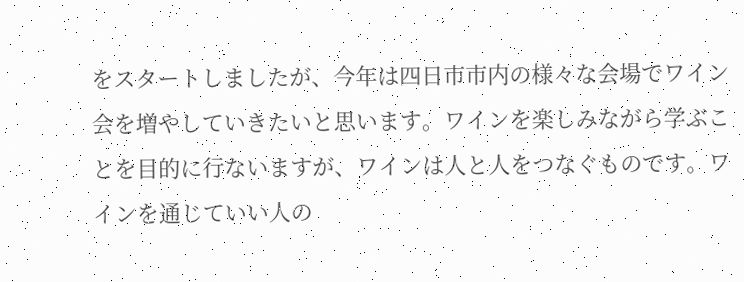をスタートしましたが、今年は四日市市内の様々な会場でワイン会を増やしていきたいと思います。ワインを楽しみながら学ぶことを目的に行ないますが、ワインは人と人をつなぐものです。ワインを通じていい人の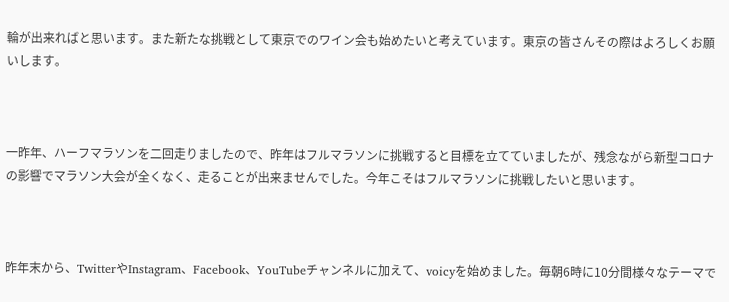輪が出来ればと思います。また新たな挑戦として東京でのワイン会も始めたいと考えています。東京の皆さんその際はよろしくお願いします。



一昨年、ハーフマラソンを二回走りましたので、昨年はフルマラソンに挑戦すると目標を立てていましたが、残念ながら新型コロナの影響でマラソン大会が全くなく、走ることが出来ませんでした。今年こそはフルマラソンに挑戦したいと思います。



昨年末から、TwitterやInstagram、Facebook、YouTubeチャンネルに加えて、voicyを始めました。毎朝6時に10分間様々なテーマで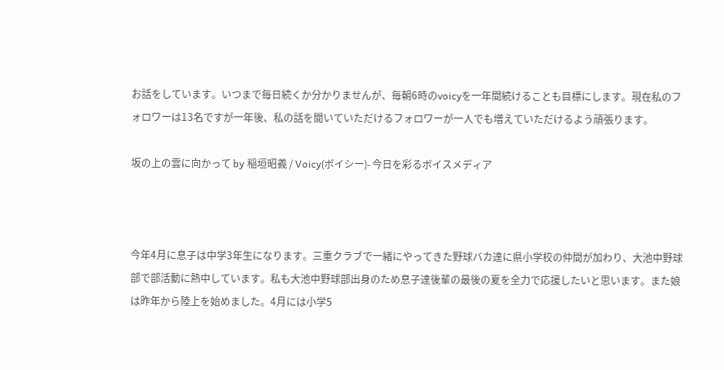お話をしています。いつまで毎日続くか分かりませんが、毎朝6時のvoicyを一年間続けることも目標にします。現在私のフォロワーは13名ですが一年後、私の話を聞いていただけるフォロワーが一人でも増えていただけるよう頑張ります。

坂の上の雲に向かって by 稲垣昭義 / Voicy(ボイシー)- 今日を彩るボイスメディア



今年4月に息子は中学3年生になります。三重クラブで一緒にやってきた野球バカ達に県小学校の仲間が加わり、大池中野球部で部活動に熱中しています。私も大池中野球部出身のため息子達後輩の最後の夏を全力で応援したいと思います。また娘は昨年から陸上を始めました。4月には小学5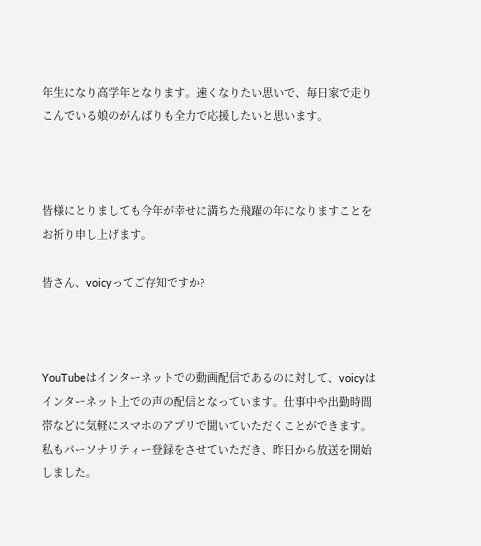年生になり高学年となります。速くなりたい思いで、毎日家で走りこんでいる娘のがんばりも全力で応援したいと思います。



皆様にとりましても今年が幸せに満ちた飛躍の年になりますことをお祈り申し上げます。

皆さん、voicyってご存知ですか?



YouTubeはインターネットでの動画配信であるのに対して、voicyはインターネット上での声の配信となっています。仕事中や出勤時間帯などに気軽にスマホのアプリで聞いていただくことができます。私もパーソナリティー登録をさせていただき、昨日から放送を開始しました。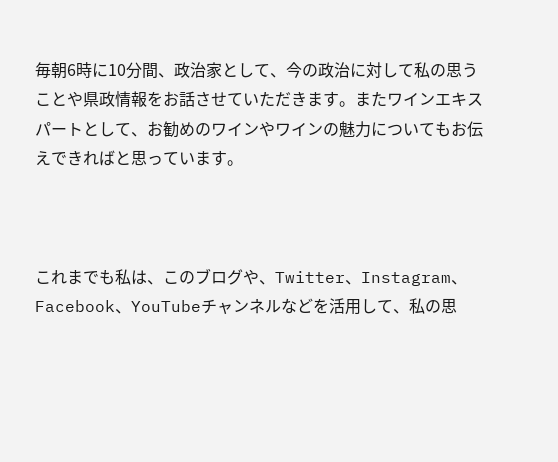毎朝6時に10分間、政治家として、今の政治に対して私の思うことや県政情報をお話させていただきます。またワインエキスパートとして、お勧めのワインやワインの魅力についてもお伝えできればと思っています。



これまでも私は、このブログや、Twitter、Instagram、Facebook、YouTubeチャンネルなどを活用して、私の思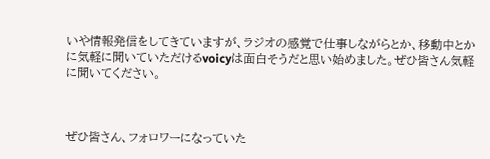いや情報発信をしてきていますが、ラジオの感覚で仕事しながらとか、移動中とかに気軽に聞いていただけるvoicyは面白そうだと思い始めました。ぜひ皆さん気軽に聞いてください。



ぜひ皆さん、フォロワーになっていた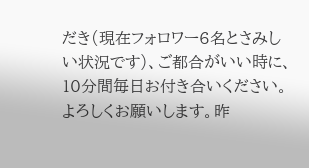だき(現在フォロワー6名とさみしい状況です)、ご都合がいい時に、10分間毎日お付き合いください。よろしくお願いします。昨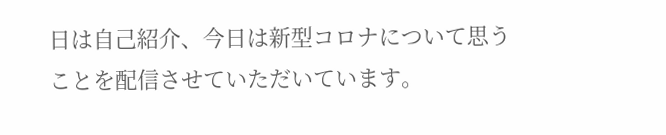日は自己紹介、今日は新型コロナについて思うことを配信させていただいています。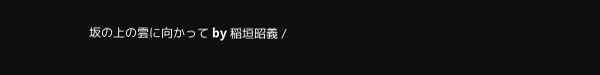坂の上の雲に向かって by 稲垣昭義 /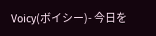Voicy(ボイシー)- 今日を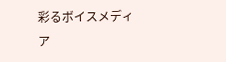彩るボイスメディア